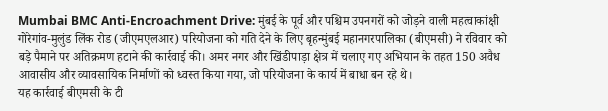Mumbai BMC Anti-Encroachment Drive: मुंबई के पूर्व और पश्चिम उपनगरों को जोड़ने वाली महत्वाकांक्षी गोरेगांव-मुलुंड लिंक रोड (जीएमएलआर) परियोजना को गति देने के लिए बृहन्मुंबई महानगरपालिका (बीएमसी) ने रविवार को बड़े पैमाने पर अतिक्रमण हटाने की कार्रवाई की। अमर नगर और खिंडीपाड़ा क्षेत्र में चलाए गए अभियान के तहत 150 अवैध आवासीय और व्यावसायिक निर्माणों को ध्वस्त किया गया, जो परियोजना के कार्य में बाधा बन रहे थे।
यह कार्रवाई बीएमसी के टी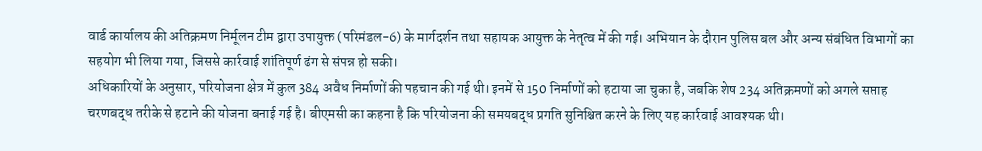वार्ड कार्यालय की अतिक्रमण निर्मूलन टीम द्वारा उपायुक्त (परिमंडल-6) के मार्गदर्शन तथा सहायक आयुक्त के नेतृत्व में की गई। अभियान के दौरान पुलिस बल और अन्य संबंधित विभागों का सहयोग भी लिया गया, जिससे कार्रवाई शांतिपूर्ण ढंग से संपन्न हो सकी।
अधिकारियों के अनुसार, परियोजना क्षेत्र में कुल 384 अवैध निर्माणों की पहचान की गई थी। इनमें से 150 निर्माणों को हटाया जा चुका है, जबकि शेष 234 अतिक्रमणों को अगले सप्ताह चरणबद्ध तरीके से हटाने की योजना बनाई गई है। बीएमसी का कहना है कि परियोजना की समयबद्ध प्रगति सुनिश्चित करने के लिए यह कार्रवाई आवश्यक थी।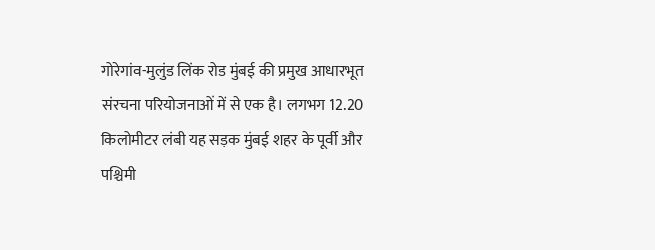गोरेगांव-मुलुंड लिंक रोड मुंबई की प्रमुख आधारभूत संरचना परियोजनाओं में से एक है। लगभग 12.20 किलोमीटर लंबी यह सड़क मुंबई शहर के पूर्वी और पश्चिमी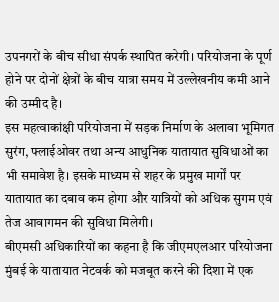उपनगरों के बीच सीधा संपर्क स्थापित करेगी। परियोजना के पूर्ण होने पर दोनों क्षेत्रों के बीच यात्रा समय में उल्लेखनीय कमी आने की उम्मीद है।
इस महत्वाकांक्षी परियोजना में सड़क निर्माण के अलावा भूमिगत सुरंग, फ्लाईओवर तथा अन्य आधुनिक यातायात सुविधाओं का भी समावेश है। इसके माध्यम से शहर के प्रमुख मार्गों पर यातायात का दबाव कम होगा और यात्रियों को अधिक सुगम एवं तेज आवागमन की सुविधा मिलेगी।
बीएमसी अधिकारियों का कहना है कि जीएमएलआर परियोजना मुंबई के यातायात नेटवर्क को मजबूत करने की दिशा में एक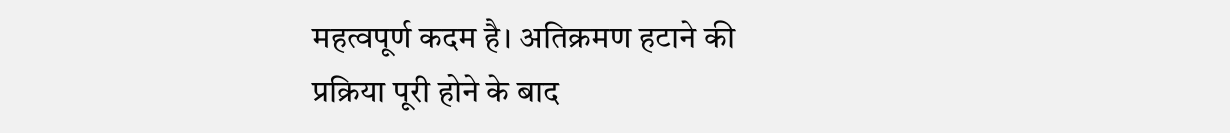महत्वपूर्ण कदम है। अतिक्रमण हटाने की प्रक्रिया पूरी होने के बाद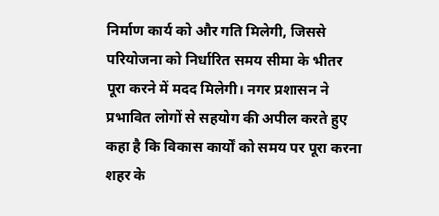निर्माण कार्य को और गति मिलेगी, जिससे परियोजना को निर्धारित समय सीमा के भीतर पूरा करने में मदद मिलेगी। नगर प्रशासन ने प्रभावित लोगों से सहयोग की अपील करते हुए कहा है कि विकास कार्यों को समय पर पूरा करना शहर के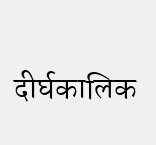दीर्घकालिक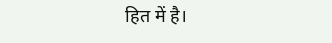हित में है।